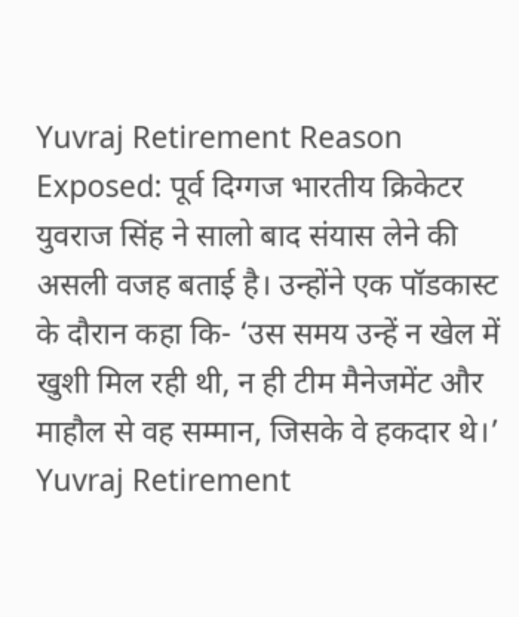Yuvraj Retirement Reason Exposed: पूर्व दिग्गज भारतीय क्रिकेटर युवराज सिंह ने सालो बाद संयास लेने की असली वजह बताई है। उन्होंने एक पॉडकास्ट के दौरान कहा कि- ‘उस समय उन्हें न खेल में खुशी मिल रही थी, न ही टीम मैनेजमेंट और माहौल से वह सम्मान, जिसके वे हकदार थे।’
Yuvraj Retirement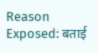Reason Exposed: बताई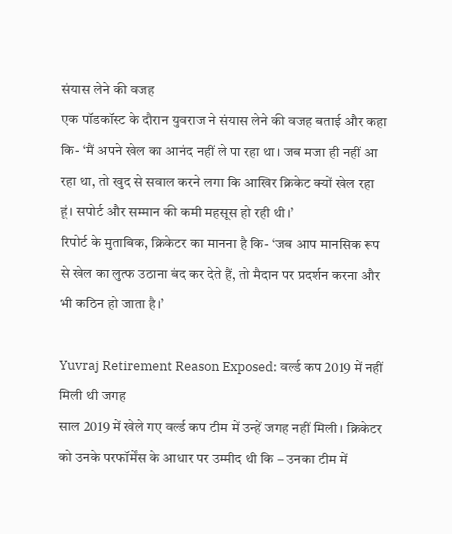संयास लेने की वजह
एक पॉडकॉस्ट के दौरान युवराज ने संयास लेने की वजह बताई और कहा कि- ‘मैं अपने खेल का आनंद नहीं ले पा रहा था। जब मजा ही नहीं आ रहा था, तो खुद से सवाल करने लगा कि आखिर क्रिकेट क्यों खेल रहा हूं। सपोर्ट और सम्मान की कमी महसूस हो रही थी।’
रिपोर्ट के मुताबिक, क्रिकेटर का मानना है कि- ‘जब आप मानसिक रूप से खेल का लुत्फ उठाना बंद कर देते हैं, तो मैदान पर प्रदर्शन करना और भी कठिन हो जाता है।’

Yuvraj Retirement Reason Exposed: वर्ल्ड कप 2019 में नहीं मिली थी जगह
साल 2019 में खेले गए वर्ल्ड कप टीम में उन्हें जगह नहीं मिली। क्रिकेटर को उनके परफॉर्मेंस के आधार पर उम्मीद थी कि – उनका टीम में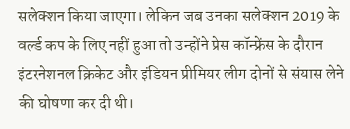सलेक्शन किया जाएगा। लेकिन जब उनका सलेक्शन 2019 के वर्ल्ड कप के लिए नहीं हुआ तो उन्होंने प्रेस कॉन्फ्रेंस के दौरान इंटरनेशनल क्रिकेट और इंडियन प्रीमियर लीग दोनों से संयास लेने की घोषणा कर दी थी।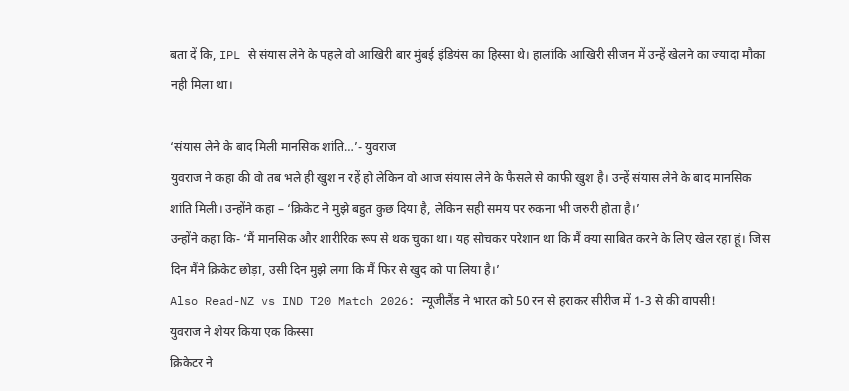बता दें कि, IPL से संयास लेने के पहले वो आखिरी बार मुंबई इंडियंस का हिस्सा थे। हालांकि आखिरी सीजन में उन्हें खेलने का ज्यादा मौका नही मिला था।

‘संयास लेने के बाद मिली मानसिक शांति…’- युवराज
युवराज ने कहा की वो तब भले ही खुश न रहें हो लेकिन वो आज संयास लेने के फैसले से काफी खुश है। उन्हें संयास लेने के बाद मानसिक शांति मिली। उन्होंने कहा – ‘क्रिकेट ने मुझे बहुत कुछ दिया है, लेकिन सही समय पर रुकना भी जरुरी होता है।’
उन्होंने कहा कि- ‘मैं मानसिक और शारीरिक रूप से थक चुका था। यह सोचकर परेशान था कि मैं क्या साबित करने के लिए खेल रहा हूं। जिस दिन मैंने क्रिकेट छोड़ा, उसी दिन मुझे लगा कि मैं फिर से खुद को पा लिया है।’
Also Read-NZ vs IND T20 Match 2026: न्यूजीलैंड ने भारत को 50 रन से हराकर सीरीज में 1-3 से की वापसी!
युवराज ने शेयर किया एक किस्सा
क्रिकेटर ने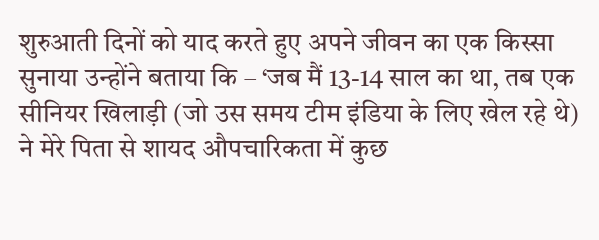शुरुआती दिनों को याद करते हुए अपने जीवन का एक किस्सा सुनाया उन्होंने बताया कि – ‘जब मैं 13-14 साल का था, तब एक सीनियर खिलाड़ी (जो उस समय टीम इंडिया के लिए खेल रहे थे) ने मेरे पिता से शायद औपचारिकता में कुछ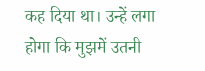कह दिया था। उन्हें लगा होगा कि मुझमें उतनी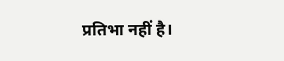प्रतिभा नहीं है।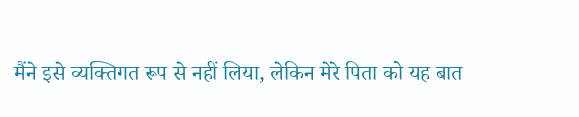मैंने इसे व्यक्तिगत रूप से नहीं लिया, लेकिन मेरे पिता को यह बात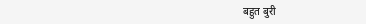बहुत बुरी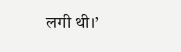लगी थी।’